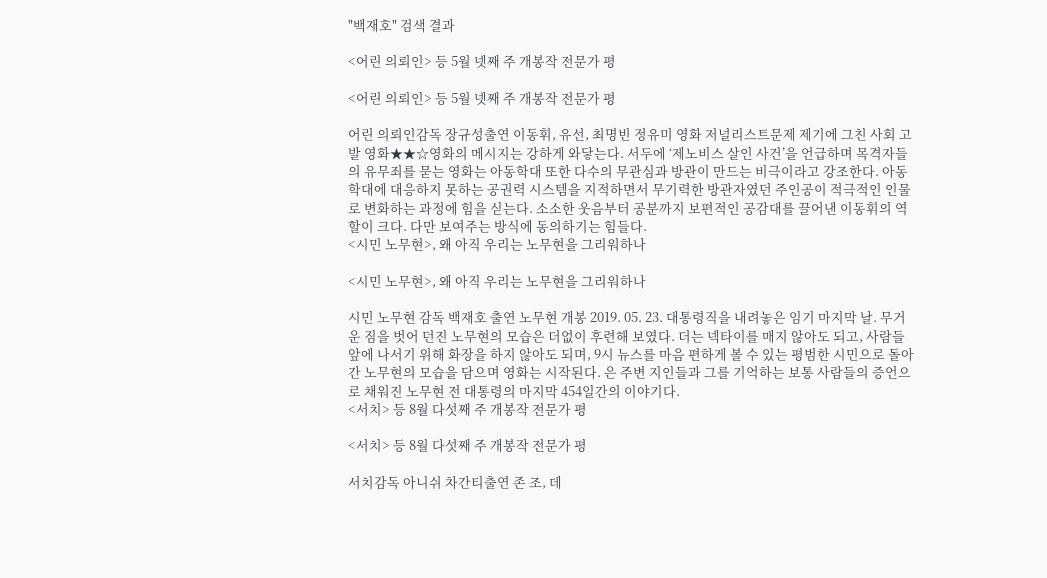"백재호" 검색 결과

<어린 의뢰인> 등 5월 넷째 주 개봉작 전문가 평

<어린 의뢰인> 등 5월 넷째 주 개봉작 전문가 평

어린 의뢰인감독 장규성출연 이동휘, 유선, 최명빈 정유미 영화 저널리스트문제 제기에 그친 사회 고발 영화★★☆영화의 메시지는 강하게 와닿는다. 서두에 ‘제노비스 살인 사건’을 언급하며 목격자들의 유무죄를 묻는 영화는 아동학대 또한 다수의 무관심과 방관이 만드는 비극이라고 강조한다. 아동학대에 대응하지 못하는 공권력 시스템을 지적하면서 무기력한 방관자였던 주인공이 적극적인 인물로 변화하는 과정에 힘을 싣는다. 소소한 웃음부터 공분까지 보편적인 공감대를 끌어낸 이동휘의 역할이 크다. 다만 보여주는 방식에 동의하기는 힘들다.
<시민 노무현>, 왜 아직 우리는 노무현을 그리워하나

<시민 노무현>, 왜 아직 우리는 노무현을 그리워하나

시민 노무현 감독 백재호 출연 노무현 개봉 2019. 05. 23. 대통령직을 내려놓은 임기 마지막 날. 무거운 짐을 벗어 던진 노무현의 모습은 더없이 후련해 보였다. 더는 넥타이를 매지 않아도 되고, 사람들 앞에 나서기 위해 화장을 하지 않아도 되며, 9시 뉴스를 마음 편하게 볼 수 있는 평범한 시민으로 돌아간 노무현의 모습을 담으며 영화는 시작된다. 은 주변 지인들과 그를 기억하는 보통 사람들의 증언으로 채워진 노무현 전 대통령의 마지막 454일간의 이야기다.
<서치> 등 8월 다섯째 주 개봉작 전문가 평

<서치> 등 8월 다섯째 주 개봉작 전문가 평

서치감독 아니쉬 차간티출연 존 조, 데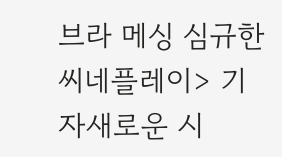브라 메싱 심규한 씨네플레이> 기자새로운 시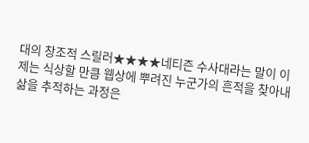대의 창조적 스릴러★★★★네티즌 수사대라는 말이 이제는 식상할 만큼 웹상에 뿌려진 누군가의 흔적을 찾아내 삶을 추적하는 과정은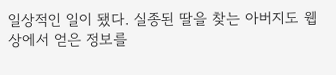일상적인 일이 됐다. 실종된 딸을 찾는 아버지도 웹상에서 얻은 정보를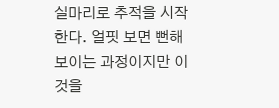실마리로 추적을 시작한다. 얼핏 보면 뻔해 보이는 과정이지만 이것을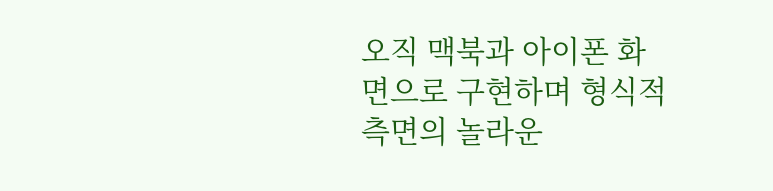오직 맥북과 아이폰 화면으로 구현하며 형식적 측면의 놀라운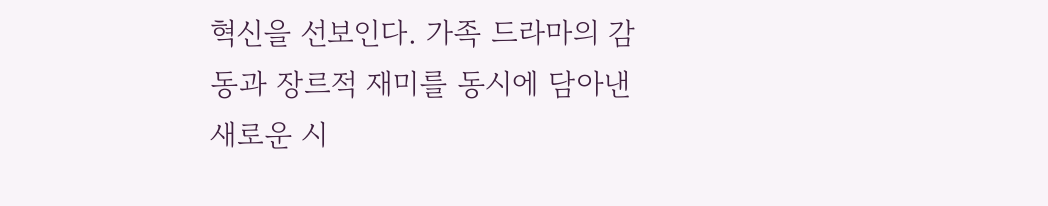혁신을 선보인다. 가족 드라마의 감동과 장르적 재미를 동시에 담아낸 새로운 시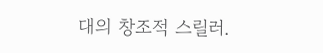대의 창조적 스릴러.